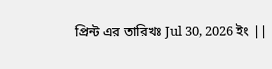প্রিন্ট এর তারিখঃ Jul 30, 2026 ইং ||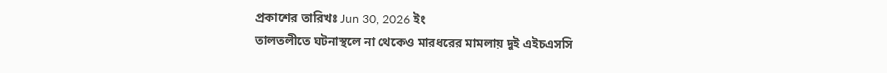প্রকাশের তারিখঃ Jun 30, 2026 ইং
তালতলীতে ঘটনাস্থলে না থেকেও মারধরের মামলায় দুই এইচএসসি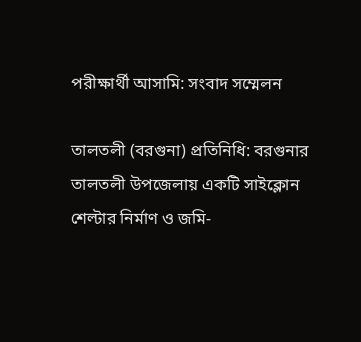পরীক্ষার্থী আসামি: সংবাদ সম্মেলন

তালতলী (বরগুনা) প্রতিনিধি: বরগুনার তালতলী উপজেলায় একটি সাইক্লোন শেল্টার নির্মাণ ও জমি-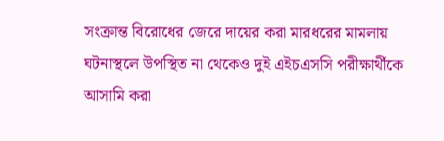সংক্রান্ত বিরোধের জেরে দায়ের করা মারধরের মামলায় ঘটনাস্থলে উপস্থিত না থেকেও দুই এইচএসসি পরীক্ষার্থীকে আসামি করা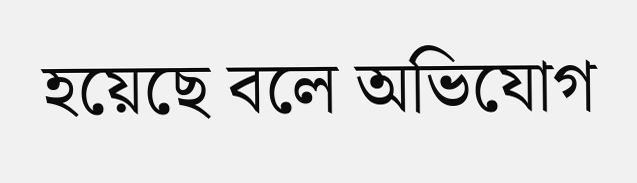হয়েছে বলে অভিযোগ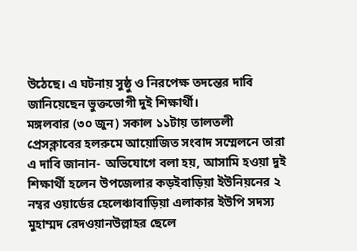উঠেছে। এ ঘটনায় সুষ্ঠু ও নিরপেক্ষ তদন্তের দাবি জানিয়েছেন ভুক্তভোগী দুই শিক্ষার্থী।
মঙ্গলবার (৩০ জুন) সকাল ১১টায় তালতলী প্রেসক্লাবের হলরুমে আয়োজিত সংবাদ সম্মেলনে তারা এ দাবি জানান- অভিযোগে বলা হয়, আসামি হওয়া দুই শিক্ষার্থী হলেন উপজেলার কড়ইবাড়িয়া ইউনিয়নের ২ নম্বর ওয়ার্ডের হেলেঞ্চাবাড়িয়া এলাকার ইউপি সদস্য মুহাম্মদ রেদওয়ানউল্লাহর ছেলে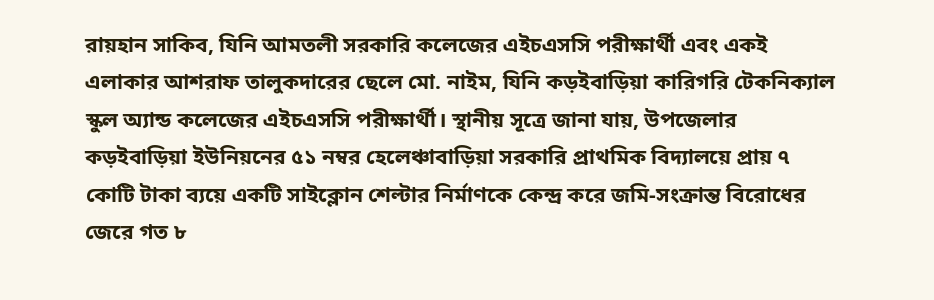রায়হান সাকিব, যিনি আমতলী সরকারি কলেজের এইচএসসি পরীক্ষার্থী এবং একই এলাকার আশরাফ তালুকদারের ছেলে মো. নাইম, যিনি কড়ইবাড়িয়া কারিগরি টেকনিক্যাল স্কুল অ্যান্ড কলেজের এইচএসসি পরীক্ষার্থী। স্থানীয় সূত্রে জানা যায়, উপজেলার কড়ইবাড়িয়া ইউনিয়নের ৫১ নম্বর হেলেঞ্চাবাড়িয়া সরকারি প্রাথমিক বিদ্যালয়ে প্রায় ৭ কোটি টাকা ব্যয়ে একটি সাইক্লোন শেল্টার নির্মাণকে কেন্দ্র করে জমি-সংক্রান্ত বিরোধের জেরে গত ৮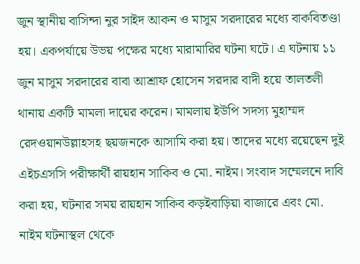জুন স্থানীয় বাসিন্দা নুর সাইদ আকন ও মাসুম সরদারের মধ্যে বাকবিতণ্ডা হয়। একপর্যায়ে উভয় পক্ষের মধ্যে মারামারির ঘটনা ঘটে। এ ঘটনায় ১১ জুন মাসুম সরদারের বাবা আশ্রাফ হোসেন সরদার বাদী হয়ে তালতলী থানায় একটি মামলা দায়ের করেন। মামলায় ইউপি সদস্য মুহাম্মদ রেদওয়ানউল্লাহসহ ছয়জনকে আসামি করা হয়। তাদের মধ্যে রয়েছেন দুই এইচএসসি পরীক্ষার্থী রায়হান সাকিব ও মো. নাইম। সংবাদ সম্মেলনে দাবি করা হয়, ঘটনার সময় রায়হান সাকিব কড়ইবাড়িয়া বাজারে এবং মো. নাইম ঘটনাস্থল থেকে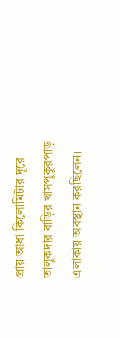প্রায় আধা কিলোমিটার দূরে তালুকদার বাড়ির খাসপুকুরপাড় এলাকায় অবস্থান করছিলেন।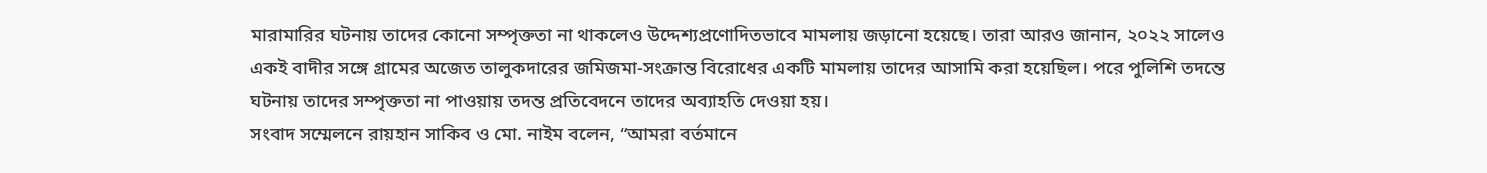মারামারির ঘটনায় তাদের কোনো সম্পৃক্ততা না থাকলেও উদ্দেশ্যপ্রণোদিতভাবে মামলায় জড়ানো হয়েছে। তারা আরও জানান, ২০২২ সালেও একই বাদীর সঙ্গে গ্রামের অজেত তালুকদারের জমিজমা-সংক্রান্ত বিরোধের একটি মামলায় তাদের আসামি করা হয়েছিল। পরে পুলিশি তদন্তে ঘটনায় তাদের সম্পৃক্ততা না পাওয়ায় তদন্ত প্রতিবেদনে তাদের অব্যাহতি দেওয়া হয়।
সংবাদ সম্মেলনে রায়হান সাকিব ও মো. নাইম বলেন, “আমরা বর্তমানে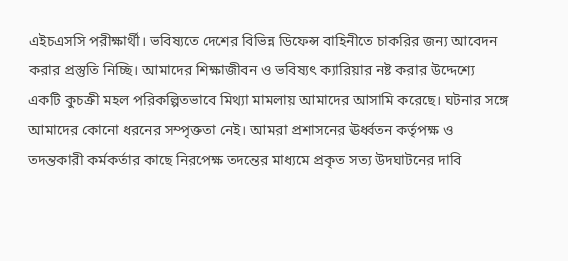এইচএসসি পরীক্ষার্থী। ভবিষ্যতে দেশের বিভিন্ন ডিফেন্স বাহিনীতে চাকরির জন্য আবেদন করার প্রস্তুতি নিচ্ছি। আমাদের শিক্ষাজীবন ও ভবিষ্যৎ ক্যারিয়ার নষ্ট করার উদ্দেশ্যে একটি কুচক্রী মহল পরিকল্পিতভাবে মিথ্যা মামলায় আমাদের আসামি করেছে। ঘটনার সঙ্গে আমাদের কোনো ধরনের সম্পৃক্ততা নেই। আমরা প্রশাসনের ঊর্ধ্বতন কর্তৃপক্ষ ও তদন্তকারী কর্মকর্তার কাছে নিরপেক্ষ তদন্তের মাধ্যমে প্রকৃত সত্য উদঘাটনের দাবি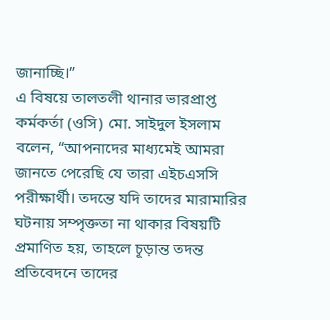জানাচ্ছি।”
এ বিষয়ে তালতলী থানার ভারপ্রাপ্ত কর্মকর্তা (ওসি) মো. সাইদুল ইসলাম বলেন, “আপনাদের মাধ্যমেই আমরা জানতে পেরেছি যে তারা এইচএসসি পরীক্ষার্থী। তদন্তে যদি তাদের মারামারির ঘটনায় সম্পৃক্ততা না থাকার বিষয়টি প্রমাণিত হয়, তাহলে চূড়ান্ত তদন্ত প্রতিবেদনে তাদের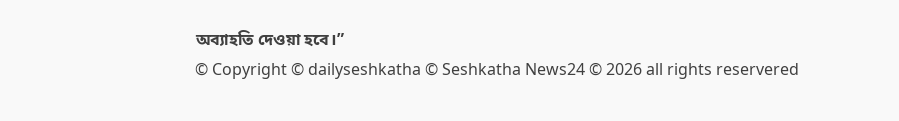অব্যাহতি দেওয়া হবে।”
© Copyright © dailyseshkatha © Seshkatha News24 © 2026 all rights reservered